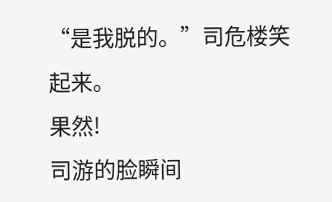“是我脱的。”司危楼笑起来。
果然!
司游的脸瞬间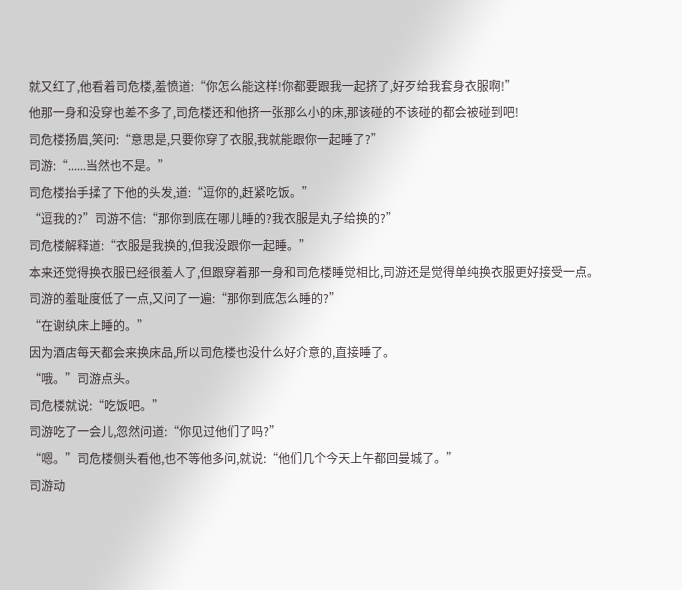就又红了,他看着司危楼,羞愤道:“你怎么能这样!你都要跟我一起挤了,好歹给我套身衣服啊!”
他那一身和没穿也差不多了,司危楼还和他挤一张那么小的床,那该碰的不该碰的都会被碰到吧!
司危楼扬眉,笑问:“意思是,只要你穿了衣服,我就能跟你一起睡了?”
司游:“......当然也不是。”
司危楼抬手揉了下他的头发,道:“逗你的,赶紧吃饭。”
“逗我的?”司游不信:“那你到底在哪儿睡的?我衣服是丸子给换的?”
司危楼解释道:“衣服是我换的,但我没跟你一起睡。”
本来还觉得换衣服已经很羞人了,但跟穿着那一身和司危楼睡觉相比,司游还是觉得单纯换衣服更好接受一点。
司游的羞耻度低了一点,又问了一遍:“那你到底怎么睡的?”
“在谢纨床上睡的。”
因为酒店每天都会来换床品,所以司危楼也没什么好介意的,直接睡了。
“哦。”司游点头。
司危楼就说:“吃饭吧。”
司游吃了一会儿,忽然问道:“你见过他们了吗?”
“嗯。”司危楼侧头看他,也不等他多问,就说:“他们几个今天上午都回曼城了。”
司游动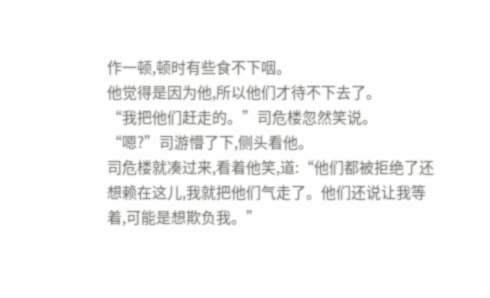作一顿,顿时有些食不下咽。
他觉得是因为他,所以他们才待不下去了。
“我把他们赶走的。”司危楼忽然笑说。
“嗯?”司游懵了下,侧头看他。
司危楼就凑过来,看着他笑,道:“他们都被拒绝了还想赖在这儿,我就把他们气走了。他们还说让我等着,可能是想欺负我。”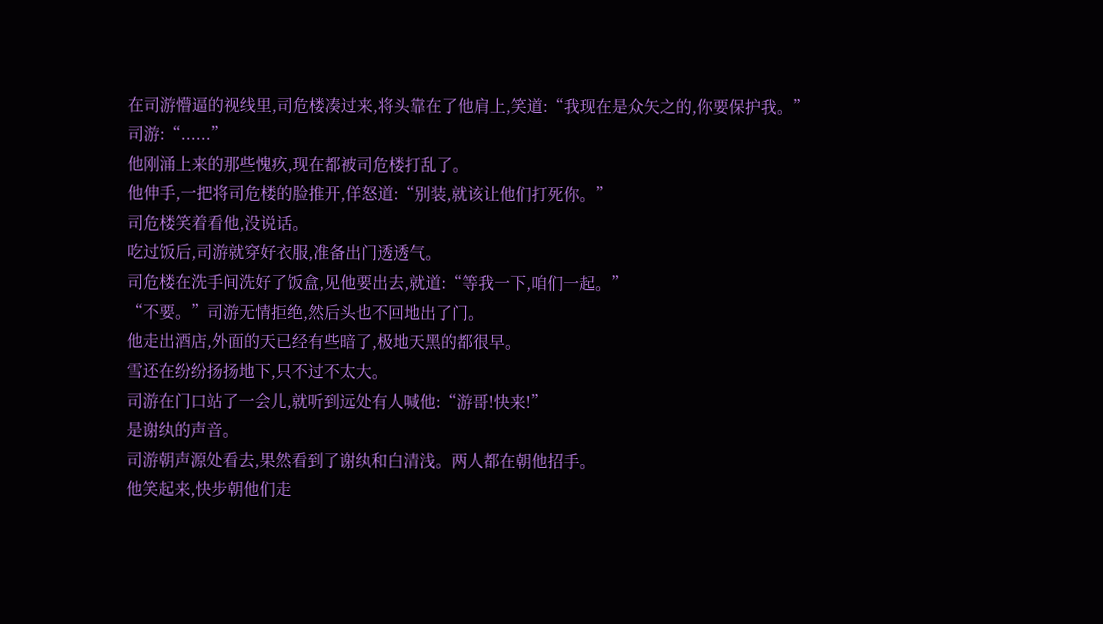在司游懵逼的视线里,司危楼凑过来,将头靠在了他肩上,笑道:“我现在是众矢之的,你要保护我。”
司游:“......”
他刚涌上来的那些愧疚,现在都被司危楼打乱了。
他伸手,一把将司危楼的脸推开,佯怒道:“别装,就该让他们打死你。”
司危楼笑着看他,没说话。
吃过饭后,司游就穿好衣服,准备出门透透气。
司危楼在洗手间洗好了饭盒,见他要出去,就道:“等我一下,咱们一起。”
“不要。”司游无情拒绝,然后头也不回地出了门。
他走出酒店,外面的天已经有些暗了,极地天黑的都很早。
雪还在纷纷扬扬地下,只不过不太大。
司游在门口站了一会儿,就听到远处有人喊他:“游哥!快来!”
是谢纨的声音。
司游朝声源处看去,果然看到了谢纨和白清浅。两人都在朝他招手。
他笑起来,快步朝他们走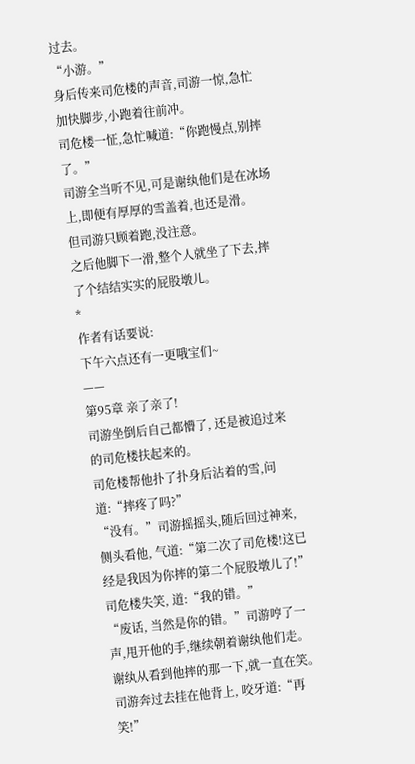过去。
“小游。”
身后传来司危楼的声音,司游一惊,急忙加快脚步,小跑着往前冲。
司危楼一怔,急忙喊道:“你跑慢点,别摔了。”
司游全当听不见,可是谢纨他们是在冰场上,即便有厚厚的雪盖着,也还是滑。
但司游只顾着跑,没注意。
之后他脚下一滑,整个人就坐了下去,摔了个结结实实的屁股墩儿。
*
作者有话要说:
下午六点还有一更哦宝们~
——
第95章 亲了亲了!
司游坐倒后自己都懵了, 还是被追过来的司危楼扶起来的。
司危楼帮他扑了扑身后沾着的雪,问道:“摔疼了吗?”
“没有。”司游摇摇头,随后回过神来, 侧头看他, 气道:“第二次了司危楼!这已经是我因为你摔的第二个屁股墩儿了!”
司危楼失笑, 道:“我的错。”
“废话, 当然是你的错。”司游哼了一声,甩开他的手,继续朝着谢纨他们走。
谢纨从看到他摔的那一下,就一直在笑。
司游奔过去挂在他背上, 咬牙道:“再笑!”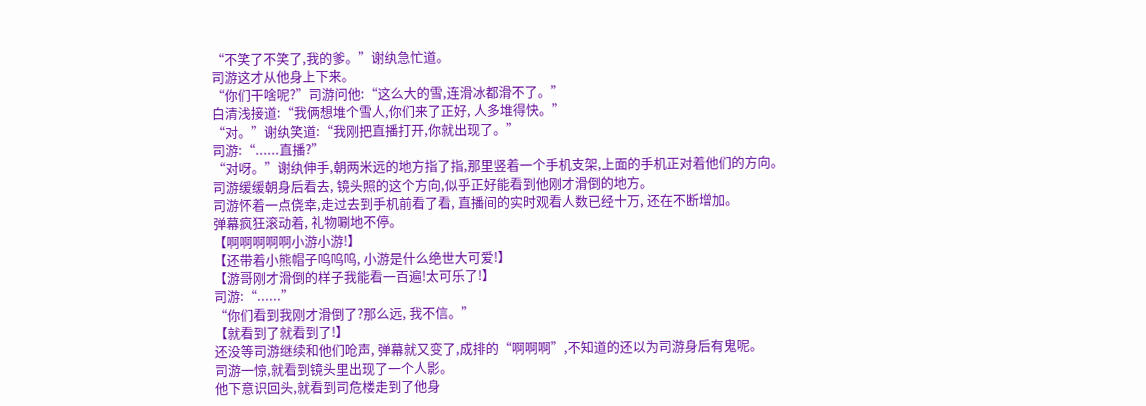“不笑了不笑了,我的爹。”谢纨急忙道。
司游这才从他身上下来。
“你们干啥呢?”司游问他:“这么大的雪,连滑冰都滑不了。”
白清浅接道:“我俩想堆个雪人,你们来了正好, 人多堆得快。”
“对。”谢纨笑道:“我刚把直播打开,你就出现了。”
司游:“......直播?”
“对呀。”谢纨伸手,朝两米远的地方指了指,那里竖着一个手机支架,上面的手机正对着他们的方向。
司游缓缓朝身后看去, 镜头照的这个方向,似乎正好能看到他刚才滑倒的地方。
司游怀着一点侥幸,走过去到手机前看了看, 直播间的实时观看人数已经十万, 还在不断增加。
弹幕疯狂滚动着, 礼物唰地不停。
【啊啊啊啊啊小游小游!】
【还带着小熊帽子呜呜呜, 小游是什么绝世大可爱!】
【游哥刚才滑倒的样子我能看一百遍!太可乐了!】
司游:“......”
“你们看到我刚才滑倒了?那么远, 我不信。”
【就看到了就看到了!】
还没等司游继续和他们呛声, 弹幕就又变了,成排的“啊啊啊”,不知道的还以为司游身后有鬼呢。
司游一惊,就看到镜头里出现了一个人影。
他下意识回头,就看到司危楼走到了他身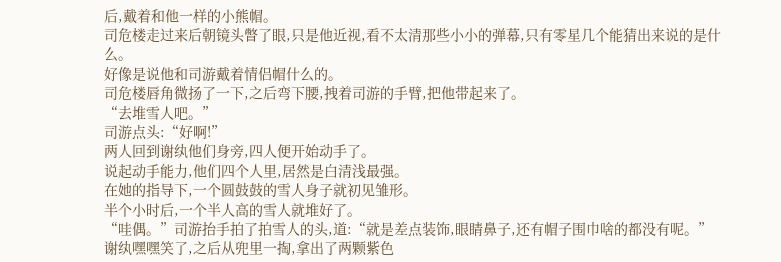后,戴着和他一样的小熊帽。
司危楼走过来后朝镜头瞥了眼,只是他近视,看不太清那些小小的弹幕,只有零星几个能猜出来说的是什么。
好像是说他和司游戴着情侣帽什么的。
司危楼唇角微扬了一下,之后弯下腰,拽着司游的手臂,把他带起来了。
“去堆雪人吧。”
司游点头:“好啊!”
两人回到谢纨他们身旁,四人便开始动手了。
说起动手能力,他们四个人里,居然是白清浅最强。
在她的指导下,一个圆鼓鼓的雪人身子就初见雏形。
半个小时后,一个半人高的雪人就堆好了。
“哇偶。”司游抬手拍了拍雪人的头,道:“就是差点装饰,眼睛鼻子,还有帽子围巾啥的都没有呢。”
谢纨嘿嘿笑了,之后从兜里一掏,拿出了两颗紫色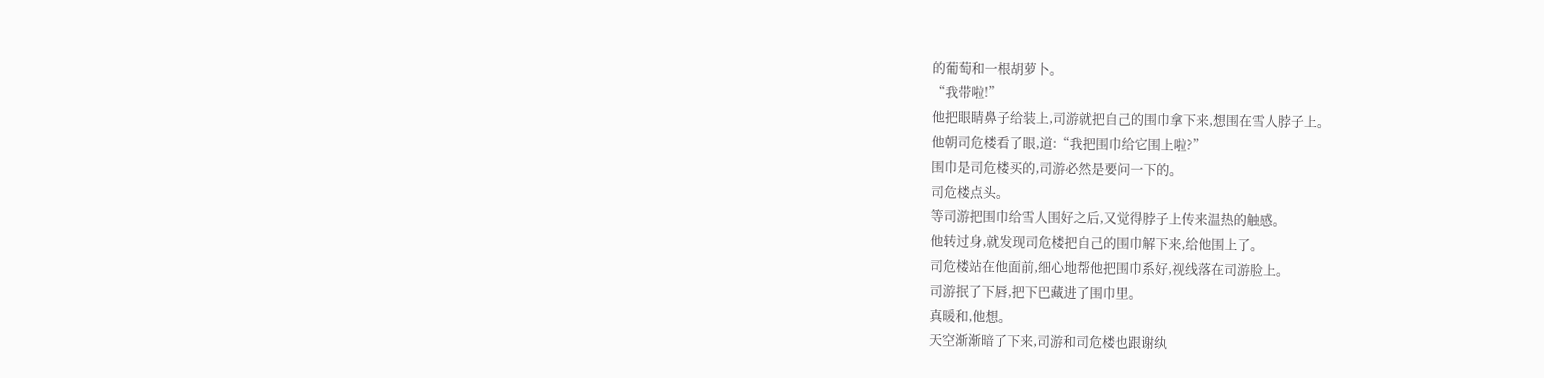的葡萄和一根胡萝卜。
“我带啦!”
他把眼睛鼻子给装上,司游就把自己的围巾拿下来,想围在雪人脖子上。
他朝司危楼看了眼,道:“我把围巾给它围上啦?”
围巾是司危楼买的,司游必然是要问一下的。
司危楼点头。
等司游把围巾给雪人围好之后,又觉得脖子上传来温热的触感。
他转过身,就发现司危楼把自己的围巾解下来,给他围上了。
司危楼站在他面前,细心地帮他把围巾系好,视线落在司游脸上。
司游抿了下唇,把下巴藏进了围巾里。
真暖和,他想。
天空渐渐暗了下来,司游和司危楼也跟谢纨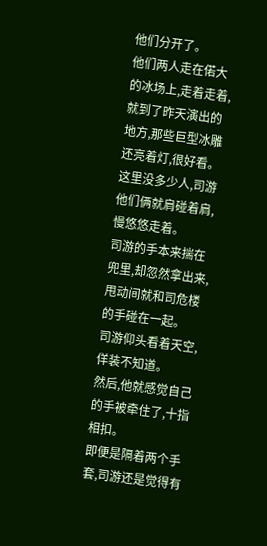他们分开了。
他们两人走在偌大的冰场上,走着走着,就到了昨天演出的地方,那些巨型冰雕还亮着灯,很好看。
这里没多少人,司游他们俩就肩碰着肩,慢悠悠走着。
司游的手本来揣在兜里,却忽然拿出来,甩动间就和司危楼的手碰在一起。
司游仰头看着天空,佯装不知道。
然后,他就感觉自己的手被牵住了,十指相扣。
即便是隔着两个手套,司游还是觉得有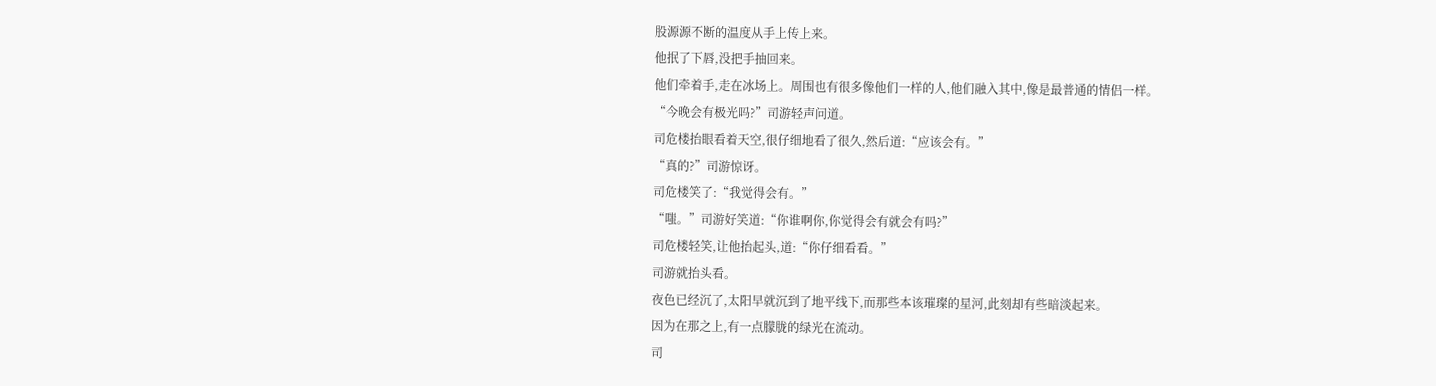股源源不断的温度从手上传上来。
他抿了下唇,没把手抽回来。
他们牵着手,走在冰场上。周围也有很多像他们一样的人,他们融入其中,像是最普通的情侣一样。
“今晚会有极光吗?”司游轻声问道。
司危楼抬眼看着天空,很仔细地看了很久,然后道:“应该会有。”
“真的?”司游惊讶。
司危楼笑了:“我觉得会有。”
“嗤。”司游好笑道:“你谁啊你,你觉得会有就会有吗?”
司危楼轻笑,让他抬起头,道:“你仔细看看。”
司游就抬头看。
夜色已经沉了,太阳早就沉到了地平线下,而那些本该璀璨的星河,此刻却有些暗淡起来。
因为在那之上,有一点朦胧的绿光在流动。
司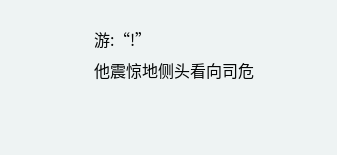游:“!”
他震惊地侧头看向司危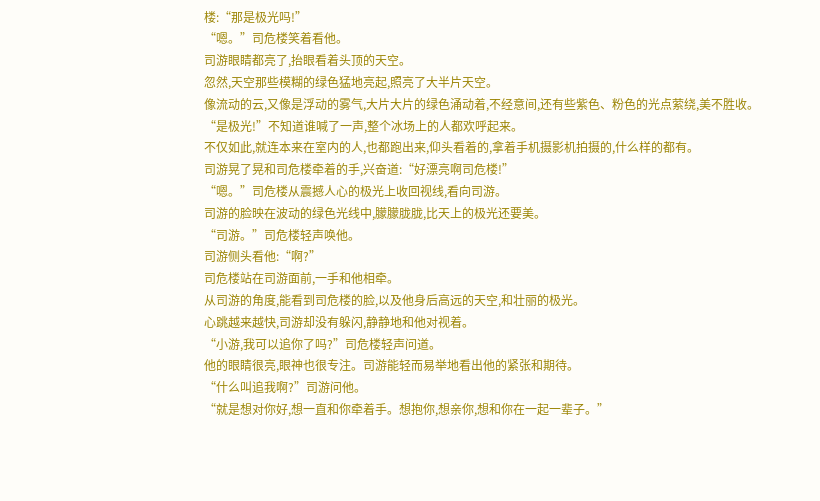楼:“那是极光吗!”
“嗯。”司危楼笑着看他。
司游眼睛都亮了,抬眼看着头顶的天空。
忽然,天空那些模糊的绿色猛地亮起,照亮了大半片天空。
像流动的云,又像是浮动的雾气,大片大片的绿色涌动着,不经意间,还有些紫色、粉色的光点萦绕,美不胜收。
“是极光!”不知道谁喊了一声,整个冰场上的人都欢呼起来。
不仅如此,就连本来在室内的人,也都跑出来,仰头看着的,拿着手机摄影机拍摄的,什么样的都有。
司游晃了晃和司危楼牵着的手,兴奋道:“好漂亮啊司危楼!”
“嗯。”司危楼从震撼人心的极光上收回视线,看向司游。
司游的脸映在波动的绿色光线中,朦朦胧胧,比天上的极光还要美。
“司游。”司危楼轻声唤他。
司游侧头看他:“啊?”
司危楼站在司游面前,一手和他相牵。
从司游的角度,能看到司危楼的脸,以及他身后高远的天空,和壮丽的极光。
心跳越来越快,司游却没有躲闪,静静地和他对视着。
“小游,我可以追你了吗?”司危楼轻声问道。
他的眼睛很亮,眼神也很专注。司游能轻而易举地看出他的紧张和期待。
“什么叫追我啊?”司游问他。
“就是想对你好,想一直和你牵着手。想抱你,想亲你,想和你在一起一辈子。”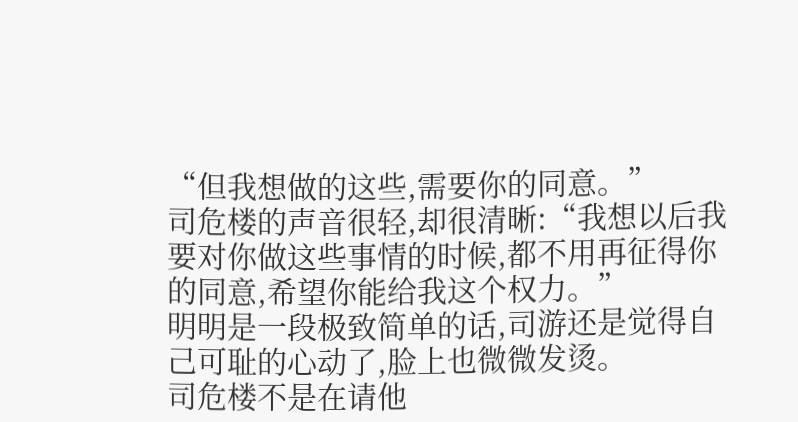“但我想做的这些,需要你的同意。”
司危楼的声音很轻,却很清晰:“我想以后我要对你做这些事情的时候,都不用再征得你的同意,希望你能给我这个权力。”
明明是一段极致简单的话,司游还是觉得自己可耻的心动了,脸上也微微发烫。
司危楼不是在请他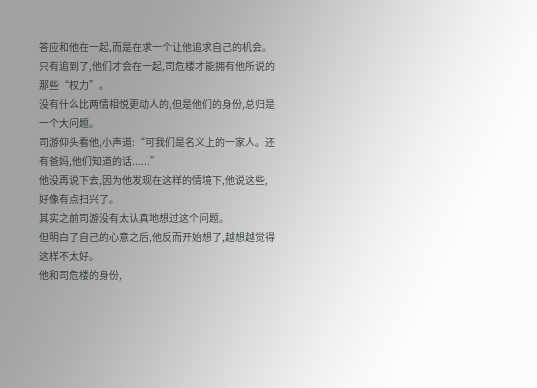答应和他在一起,而是在求一个让他追求自己的机会。
只有追到了,他们才会在一起,司危楼才能拥有他所说的那些“权力”。
没有什么比两情相悦更动人的,但是他们的身份,总归是一个大问题。
司游仰头看他,小声道:“可我们是名义上的一家人。还有爸妈,他们知道的话......”
他没再说下去,因为他发现在这样的情境下,他说这些,好像有点扫兴了。
其实之前司游没有太认真地想过这个问题。
但明白了自己的心意之后,他反而开始想了,越想越觉得这样不太好。
他和司危楼的身份,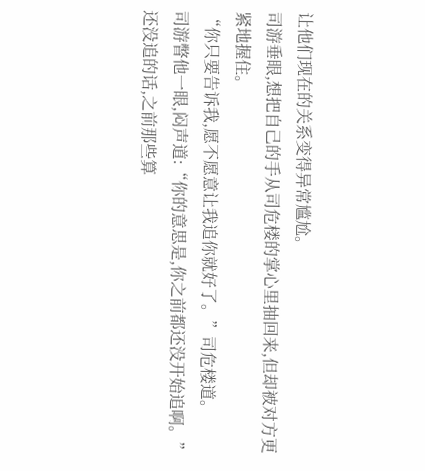让他们现在的关系变得异常尴尬。
司游垂眼,想把自己的手从司危楼的掌心里抽回来,但却被对方更紧地握住。
“你只要告诉我,愿不愿意让我追你就好了。”司危楼道。
司游瞥他一眼,闷声道:“你的意思是,你之前都还没开始追啊。”
还没追的话,之前那些算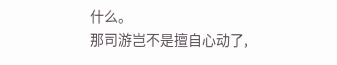什么。
那司游岂不是擅自心动了,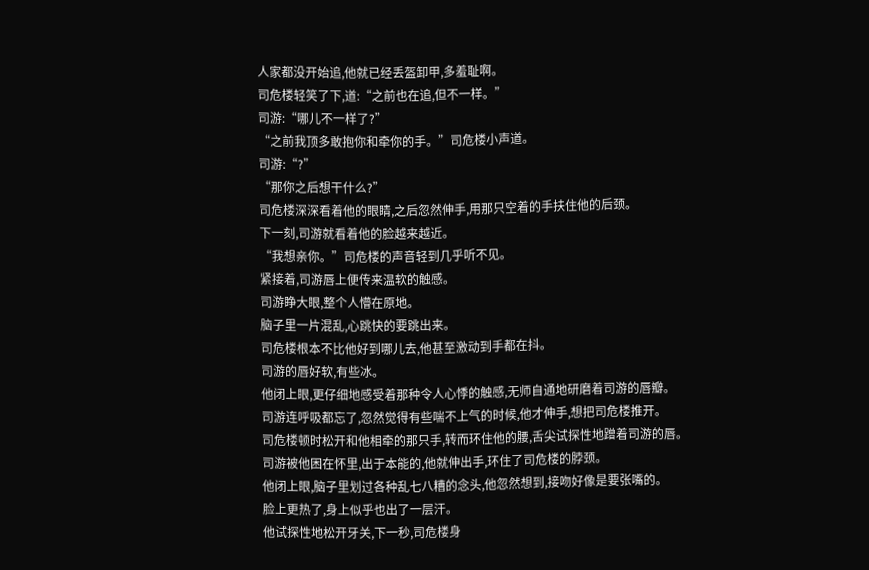人家都没开始追,他就已经丢盔卸甲,多羞耻啊。
司危楼轻笑了下,道:“之前也在追,但不一样。”
司游:“哪儿不一样了?”
“之前我顶多敢抱你和牵你的手。”司危楼小声道。
司游:“?”
“那你之后想干什么?”
司危楼深深看着他的眼睛,之后忽然伸手,用那只空着的手扶住他的后颈。
下一刻,司游就看着他的脸越来越近。
“我想亲你。”司危楼的声音轻到几乎听不见。
紧接着,司游唇上便传来温软的触感。
司游睁大眼,整个人懵在原地。
脑子里一片混乱,心跳快的要跳出来。
司危楼根本不比他好到哪儿去,他甚至激动到手都在抖。
司游的唇好软,有些冰。
他闭上眼,更仔细地感受着那种令人心悸的触感,无师自通地研磨着司游的唇瓣。
司游连呼吸都忘了,忽然觉得有些喘不上气的时候,他才伸手,想把司危楼推开。
司危楼顿时松开和他相牵的那只手,转而环住他的腰,舌尖试探性地蹭着司游的唇。
司游被他困在怀里,出于本能的,他就伸出手,环住了司危楼的脖颈。
他闭上眼,脑子里划过各种乱七八糟的念头,他忽然想到,接吻好像是要张嘴的。
脸上更热了,身上似乎也出了一层汗。
他试探性地松开牙关,下一秒,司危楼身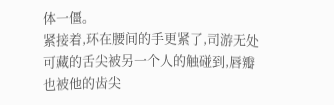体一僵。
紧接着,环在腰间的手更紧了,司游无处可藏的舌尖被另一个人的触碰到,唇瓣也被他的齿尖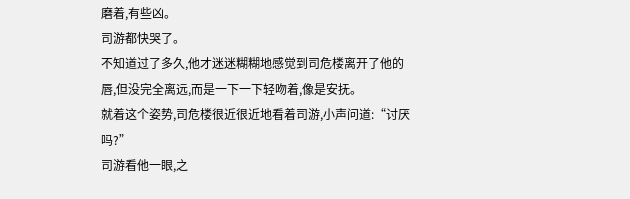磨着,有些凶。
司游都快哭了。
不知道过了多久,他才迷迷糊糊地感觉到司危楼离开了他的唇,但没完全离远,而是一下一下轻吻着,像是安抚。
就着这个姿势,司危楼很近很近地看着司游,小声问道:“讨厌吗?”
司游看他一眼,之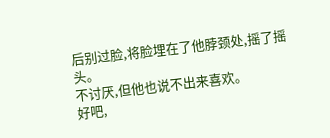后别过脸,将脸埋在了他脖颈处,摇了摇头。
不讨厌,但他也说不出来喜欢。
好吧,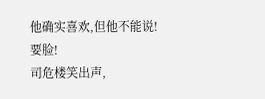他确实喜欢,但他不能说!要脸!
司危楼笑出声,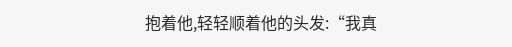抱着他,轻轻顺着他的头发:“我真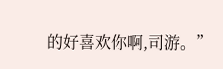的好喜欢你啊,司游。”